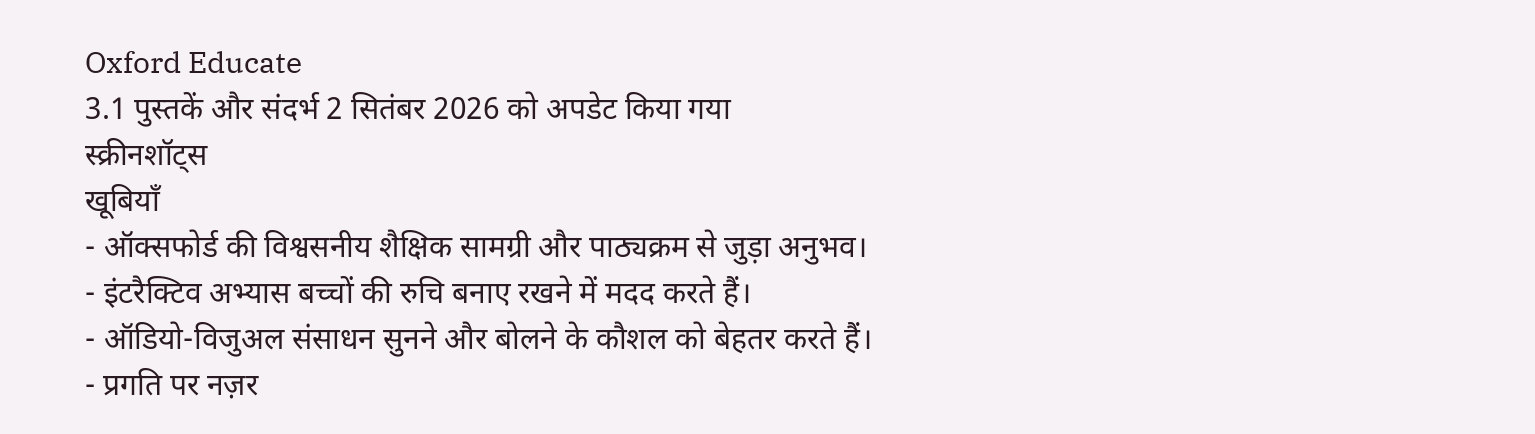Oxford Educate
3.1 पुस्तकें और संदर्भ 2 सितंबर 2026 को अपडेट किया गया
स्क्रीनशॉट्स
खूबियाँ
- ऑक्सफोर्ड की विश्वसनीय शैक्षिक सामग्री और पाठ्यक्रम से जुड़ा अनुभव।
- इंटरैक्टिव अभ्यास बच्चों की रुचि बनाए रखने में मदद करते हैं।
- ऑडियो-विजुअल संसाधन सुनने और बोलने के कौशल को बेहतर करते हैं।
- प्रगति पर नज़र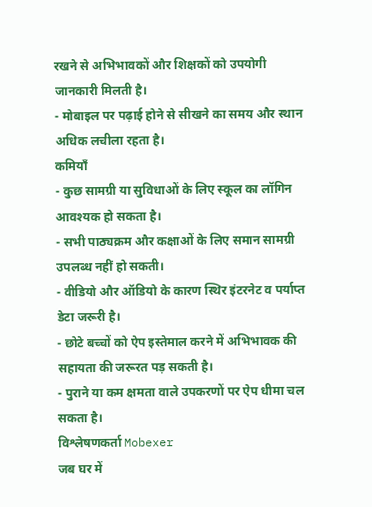रखने से अभिभावकों और शिक्षकों को उपयोगी जानकारी मिलती है।
- मोबाइल पर पढ़ाई होने से सीखने का समय और स्थान अधिक लचीला रहता है।
कमियाँ
- कुछ सामग्री या सुविधाओं के लिए स्कूल का लॉगिन आवश्यक हो सकता है।
- सभी पाठ्यक्रम और कक्षाओं के लिए समान सामग्री उपलब्ध नहीं हो सकती।
- वीडियो और ऑडियो के कारण स्थिर इंटरनेट व पर्याप्त डेटा जरूरी है।
- छोटे बच्चों को ऐप इस्तेमाल करने में अभिभावक की सहायता की जरूरत पड़ सकती है।
- पुराने या कम क्षमता वाले उपकरणों पर ऐप धीमा चल सकता है।
विश्लेषणकर्ता Mobexer
जब घर में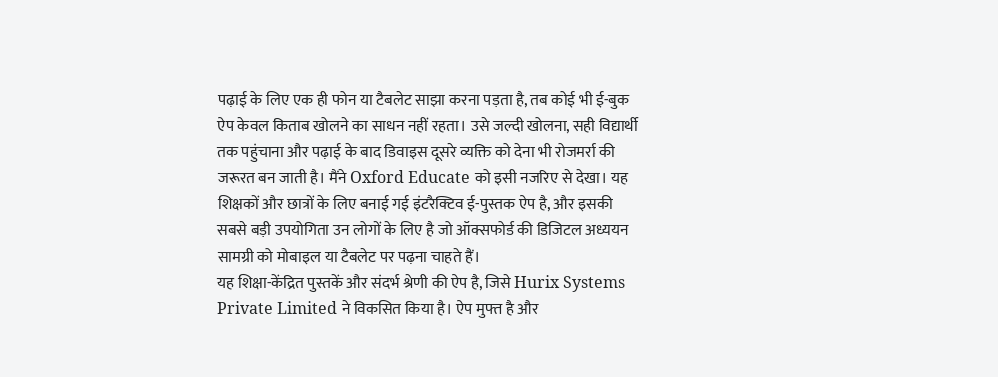पढ़ाई के लिए एक ही फोन या टैबलेट साझा करना पड़ता है, तब कोई भी ई-बुक ऐप केवल किताब खोलने का साधन नहीं रहता। उसे जल्दी खोलना, सही विद्यार्थी तक पहुंचाना और पढ़ाई के बाद डिवाइस दूसरे व्यक्ति को देना भी रोजमर्रा की जरूरत बन जाती है। मैंने Oxford Educate को इसी नजरिए से देखा। यह शिक्षकों और छात्रों के लिए बनाई गई इंटरैक्टिव ई-पुस्तक ऐप है, और इसकी सबसे बड़ी उपयोगिता उन लोगों के लिए है जो ऑक्सफोर्ड की डिजिटल अध्ययन सामग्री को मोबाइल या टैबलेट पर पढ़ना चाहते हैं।
यह शिक्षा-केंद्रित पुस्तकें और संदर्भ श्रेणी की ऐप है, जिसे Hurix Systems Private Limited ने विकसित किया है। ऐप मुफ्त है और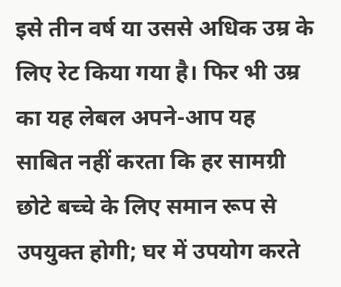इसे तीन वर्ष या उससे अधिक उम्र के लिए रेट किया गया है। फिर भी उम्र का यह लेबल अपने-आप यह साबित नहीं करता कि हर सामग्री छोटे बच्चे के लिए समान रूप से उपयुक्त होगी; घर में उपयोग करते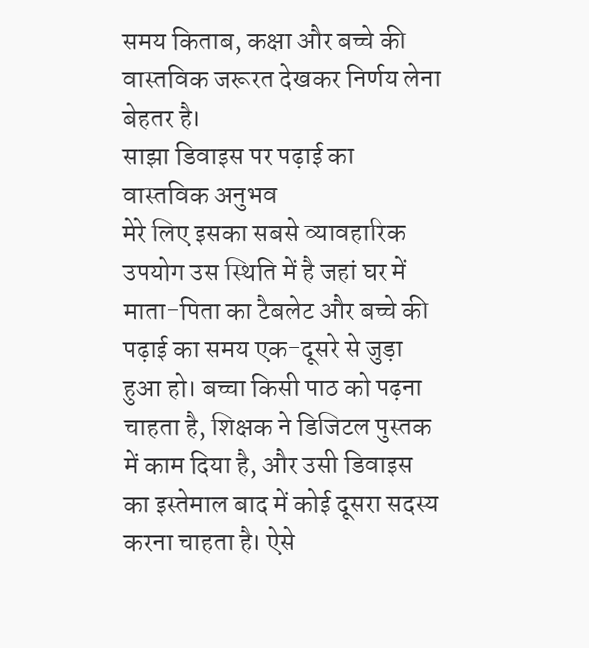समय किताब, कक्षा और बच्चे की वास्तविक जरूरत देखकर निर्णय लेना बेहतर है।
साझा डिवाइस पर पढ़ाई का वास्तविक अनुभव
मेरे लिए इसका सबसे व्यावहारिक उपयोग उस स्थिति में है जहां घर में माता-पिता का टैबलेट और बच्चे की पढ़ाई का समय एक-दूसरे से जुड़ा हुआ हो। बच्चा किसी पाठ को पढ़ना चाहता है, शिक्षक ने डिजिटल पुस्तक में काम दिया है, और उसी डिवाइस का इस्तेमाल बाद में कोई दूसरा सदस्य करना चाहता है। ऐसे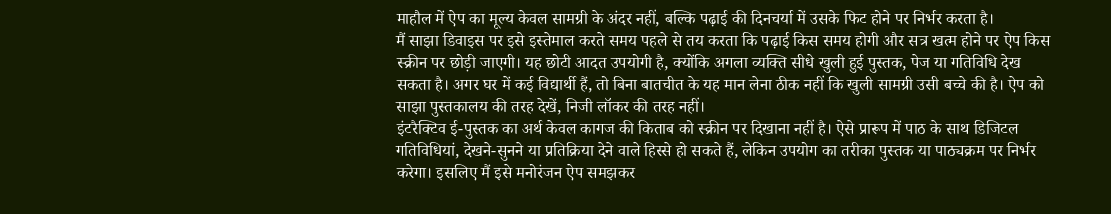माहौल में ऐप का मूल्य केवल सामग्री के अंदर नहीं, बल्कि पढ़ाई की दिनचर्या में उसके फिट होने पर निर्भर करता है।
मैं साझा डिवाइस पर इसे इस्तेमाल करते समय पहले से तय करता कि पढ़ाई किस समय होगी और सत्र खत्म होने पर ऐप किस स्क्रीन पर छोड़ी जाएगी। यह छोटी आदत उपयोगी है, क्योंकि अगला व्यक्ति सीधे खुली हुई पुस्तक, पेज या गतिविधि देख सकता है। अगर घर में कई विद्यार्थी हैं, तो बिना बातचीत के यह मान लेना ठीक नहीं कि खुली सामग्री उसी बच्चे की है। ऐप को साझा पुस्तकालय की तरह देखें, निजी लॉकर की तरह नहीं।
इंटरैक्टिव ई-पुस्तक का अर्थ केवल कागज की किताब को स्क्रीन पर दिखाना नहीं है। ऐसे प्रारूप में पाठ के साथ डिजिटल गतिविधियां, देखने-सुनने या प्रतिक्रिया देने वाले हिस्से हो सकते हैं, लेकिन उपयोग का तरीका पुस्तक या पाठ्यक्रम पर निर्भर करेगा। इसलिए मैं इसे मनोरंजन ऐप समझकर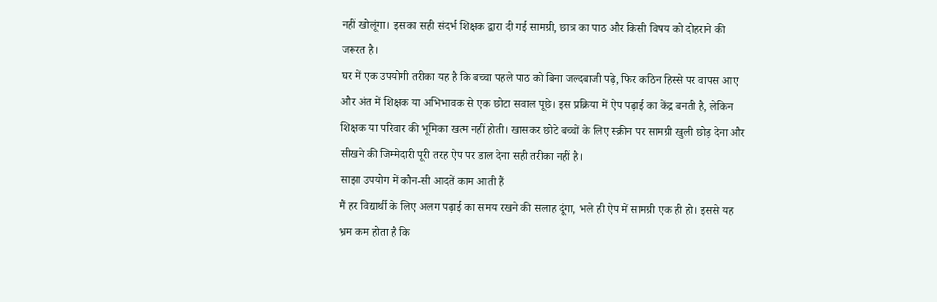नहीं खोलूंगा। इसका सही संदर्भ शिक्षक द्वारा दी गई सामग्री, छात्र का पाठ और किसी विषय को दोहराने की जरूरत है।
घर में एक उपयोगी तरीका यह है कि बच्चा पहले पाठ को बिना जल्दबाजी पढ़े, फिर कठिन हिस्से पर वापस आए और अंत में शिक्षक या अभिभावक से एक छोटा सवाल पूछे। इस प्रक्रिया में ऐप पढ़ाई का केंद्र बनती है, लेकिन शिक्षक या परिवार की भूमिका खत्म नहीं होती। खासकर छोटे बच्चों के लिए स्क्रीन पर सामग्री खुली छोड़ देना और सीखने की जिम्मेदारी पूरी तरह ऐप पर डाल देना सही तरीका नहीं है।
साझा उपयोग में कौन-सी आदतें काम आती हैं
मैं हर विद्यार्थी के लिए अलग पढ़ाई का समय रखने की सलाह दूंगा, भले ही ऐप में सामग्री एक ही हो। इससे यह भ्रम कम होता है कि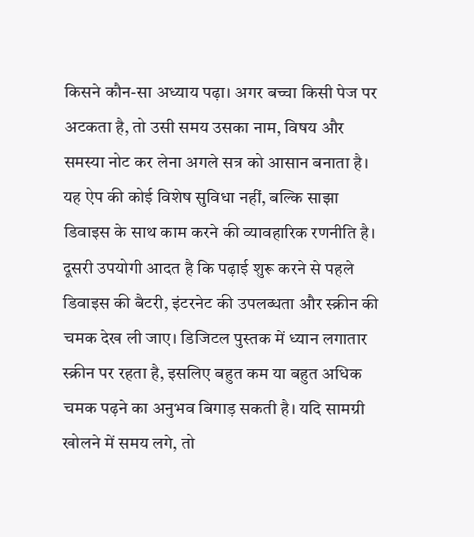किसने कौन-सा अध्याय पढ़ा। अगर बच्चा किसी पेज पर अटकता है, तो उसी समय उसका नाम, विषय और समस्या नोट कर लेना अगले सत्र को आसान बनाता है। यह ऐप की कोई विशेष सुविधा नहीं, बल्कि साझा डिवाइस के साथ काम करने की व्यावहारिक रणनीति है।
दूसरी उपयोगी आदत है कि पढ़ाई शुरू करने से पहले डिवाइस की बैटरी, इंटरनेट की उपलब्धता और स्क्रीन की चमक देख ली जाए। डिजिटल पुस्तक में ध्यान लगातार स्क्रीन पर रहता है, इसलिए बहुत कम या बहुत अधिक चमक पढ़ने का अनुभव बिगाड़ सकती है। यदि सामग्री खोलने में समय लगे, तो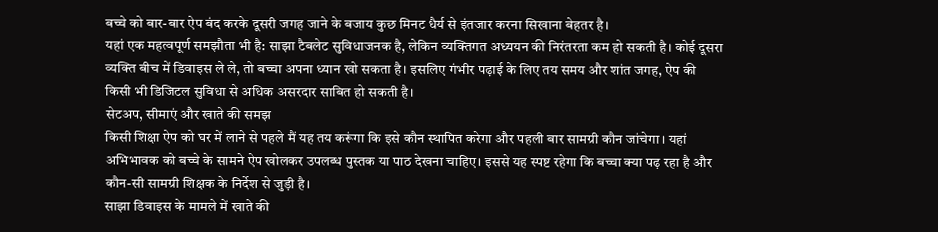बच्चे को बार-बार ऐप बंद करके दूसरी जगह जाने के बजाय कुछ मिनट धैर्य से इंतजार करना सिखाना बेहतर है।
यहां एक महत्वपूर्ण समझौता भी है: साझा टैबलेट सुविधाजनक है, लेकिन व्यक्तिगत अध्ययन की निरंतरता कम हो सकती है। कोई दूसरा व्यक्ति बीच में डिवाइस ले ले, तो बच्चा अपना ध्यान खो सकता है। इसलिए गंभीर पढ़ाई के लिए तय समय और शांत जगह, ऐप की किसी भी डिजिटल सुविधा से अधिक असरदार साबित हो सकती है।
सेटअप, सीमाएं और खाते की समझ
किसी शिक्षा ऐप को घर में लाने से पहले मैं यह तय करूंगा कि इसे कौन स्थापित करेगा और पहली बार सामग्री कौन जांचेगा। यहां अभिभावक को बच्चे के सामने ऐप खोलकर उपलब्ध पुस्तक या पाठ देखना चाहिए। इससे यह स्पष्ट रहेगा कि बच्चा क्या पढ़ रहा है और कौन-सी सामग्री शिक्षक के निर्देश से जुड़ी है।
साझा डिवाइस के मामले में खाते की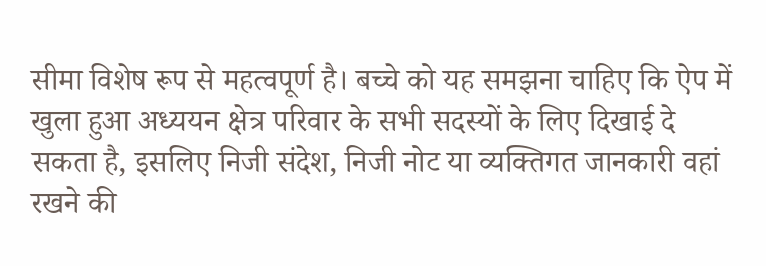सीमा विशेष रूप से महत्वपूर्ण है। बच्चे को यह समझना चाहिए कि ऐप में खुला हुआ अध्ययन क्षेत्र परिवार के सभी सदस्यों के लिए दिखाई दे सकता है, इसलिए निजी संदेश, निजी नोट या व्यक्तिगत जानकारी वहां रखने की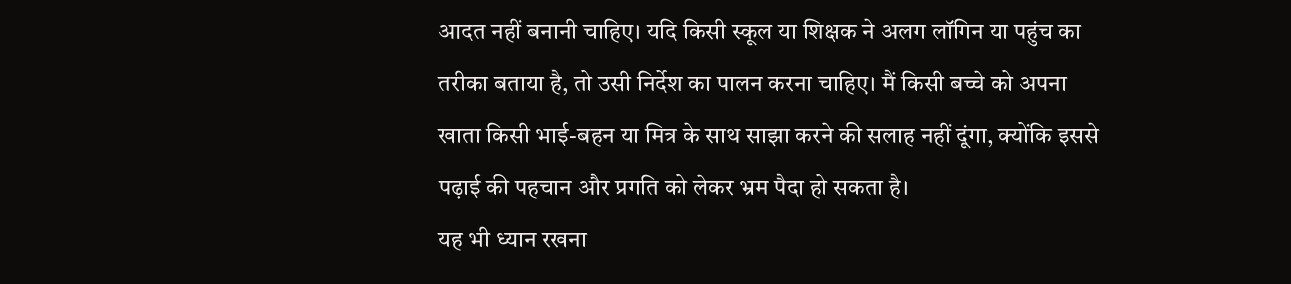आदत नहीं बनानी चाहिए। यदि किसी स्कूल या शिक्षक ने अलग लॉगिन या पहुंच का तरीका बताया है, तो उसी निर्देश का पालन करना चाहिए। मैं किसी बच्चे को अपना खाता किसी भाई-बहन या मित्र के साथ साझा करने की सलाह नहीं दूंगा, क्योंकि इससे पढ़ाई की पहचान और प्रगति को लेकर भ्रम पैदा हो सकता है।
यह भी ध्यान रखना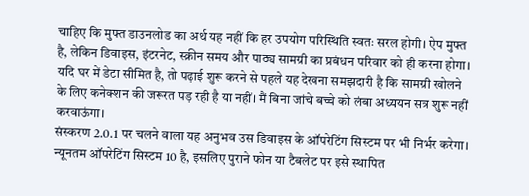चाहिए कि मुफ्त डाउनलोड का अर्थ यह नहीं कि हर उपयोग परिस्थिति स्वतः सरल होगी। ऐप मुफ्त है, लेकिन डिवाइस, इंटरनेट, स्क्रीन समय और पाठ्य सामग्री का प्रबंधन परिवार को ही करना होगा। यदि घर में डेटा सीमित है, तो पढ़ाई शुरू करने से पहले यह देखना समझदारी है कि सामग्री खोलने के लिए कनेक्शन की जरूरत पड़ रही है या नहीं। मैं बिना जांचे बच्चे को लंबा अध्ययन सत्र शुरू नहीं करवाऊंगा।
संस्करण 2.0.1 पर चलने वाला यह अनुभव उस डिवाइस के ऑपरेटिंग सिस्टम पर भी निर्भर करेगा। न्यूनतम ऑपरेटिंग सिस्टम 10 है, इसलिए पुराने फोन या टैबलेट पर इसे स्थापित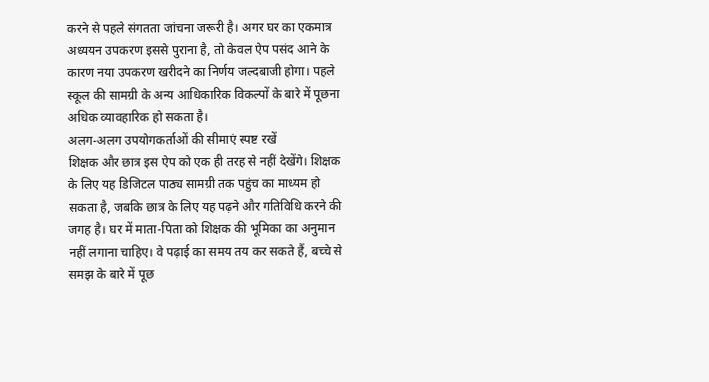करने से पहले संगतता जांचना जरूरी है। अगर घर का एकमात्र अध्ययन उपकरण इससे पुराना है, तो केवल ऐप पसंद आने के कारण नया उपकरण खरीदने का निर्णय जल्दबाजी होगा। पहले स्कूल की सामग्री के अन्य आधिकारिक विकल्पों के बारे में पूछना अधिक व्यावहारिक हो सकता है।
अलग-अलग उपयोगकर्ताओं की सीमाएं स्पष्ट रखें
शिक्षक और छात्र इस ऐप को एक ही तरह से नहीं देखेंगे। शिक्षक के लिए यह डिजिटल पाठ्य सामग्री तक पहुंच का माध्यम हो सकता है, जबकि छात्र के लिए यह पढ़ने और गतिविधि करने की जगह है। घर में माता-पिता को शिक्षक की भूमिका का अनुमान नहीं लगाना चाहिए। वे पढ़ाई का समय तय कर सकते हैं, बच्चे से समझ के बारे में पूछ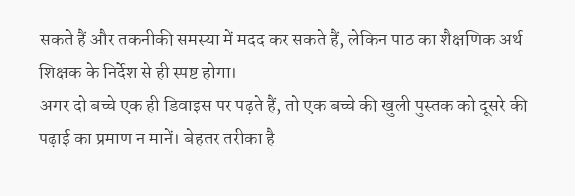सकते हैं और तकनीकी समस्या में मदद कर सकते हैं, लेकिन पाठ का शैक्षणिक अर्थ शिक्षक के निर्देश से ही स्पष्ट होगा।
अगर दो बच्चे एक ही डिवाइस पर पढ़ते हैं, तो एक बच्चे की खुली पुस्तक को दूसरे की पढ़ाई का प्रमाण न मानें। बेहतर तरीका है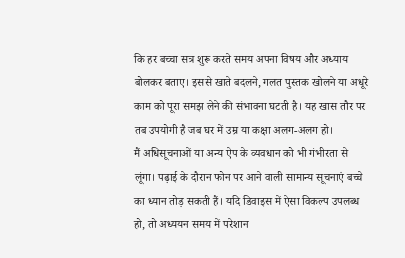कि हर बच्चा सत्र शुरू करते समय अपना विषय और अध्याय बोलकर बताए। इससे खाते बदलने, गलत पुस्तक खोलने या अधूरे काम को पूरा समझ लेने की संभावना घटती है। यह खास तौर पर तब उपयोगी है जब घर में उम्र या कक्षा अलग-अलग हो।
मैं अधिसूचनाओं या अन्य ऐप के व्यवधान को भी गंभीरता से लूंगा। पढ़ाई के दौरान फोन पर आने वाली सामान्य सूचनाएं बच्चे का ध्यान तोड़ सकती हैं। यदि डिवाइस में ऐसा विकल्प उपलब्ध हो, तो अध्ययन समय में परेशान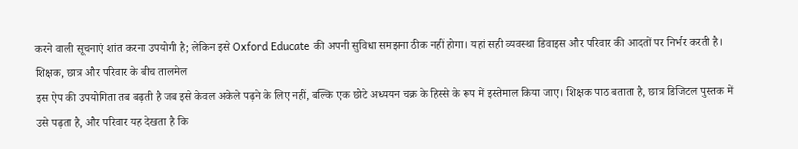करने वाली सूचनाएं शांत करना उपयोगी है; लेकिन इसे Oxford Educate की अपनी सुविधा समझना ठीक नहीं होगा। यहां सही व्यवस्था डिवाइस और परिवार की आदतों पर निर्भर करती है।
शिक्षक, छात्र और परिवार के बीच तालमेल
इस ऐप की उपयोगिता तब बढ़ती है जब इसे केवल अकेले पढ़ने के लिए नहीं, बल्कि एक छोटे अध्ययन चक्र के हिस्से के रूप में इस्तेमाल किया जाए। शिक्षक पाठ बताता है, छात्र डिजिटल पुस्तक में उसे पढ़ता है, और परिवार यह देखता है कि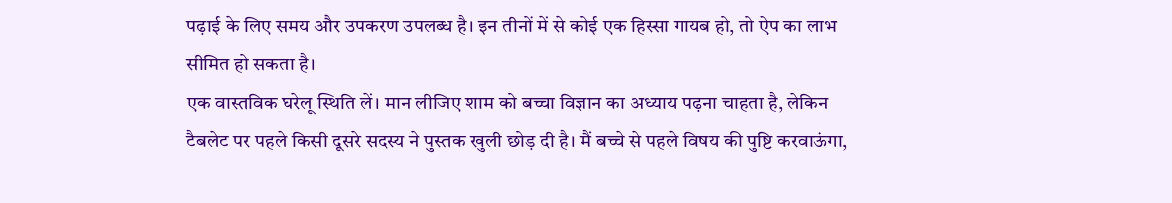पढ़ाई के लिए समय और उपकरण उपलब्ध है। इन तीनों में से कोई एक हिस्सा गायब हो, तो ऐप का लाभ सीमित हो सकता है।
एक वास्तविक घरेलू स्थिति लें। मान लीजिए शाम को बच्चा विज्ञान का अध्याय पढ़ना चाहता है, लेकिन टैबलेट पर पहले किसी दूसरे सदस्य ने पुस्तक खुली छोड़ दी है। मैं बच्चे से पहले विषय की पुष्टि करवाऊंगा,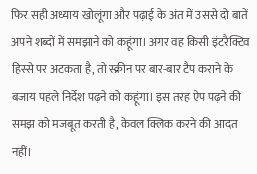फिर सही अध्याय खोलूंगा और पढ़ाई के अंत में उससे दो बातें अपने शब्दों में समझाने को कहूंगा। अगर वह किसी इंटरैक्टिव हिस्से पर अटकता है, तो स्क्रीन पर बार-बार टैप कराने के बजाय पहले निर्देश पढ़ने को कहूंगा। इस तरह ऐप पढ़ने की समझ को मजबूत करती है, केवल क्लिक करने की आदत नहीं।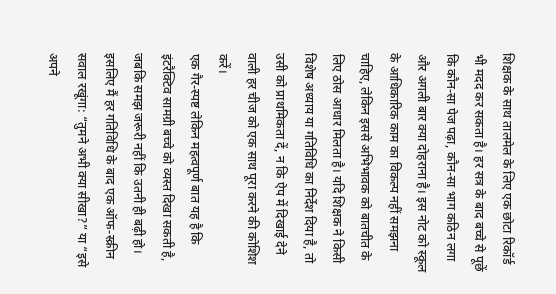शिक्षक के साथ तालमेल के लिए एक छोटा रिकॉर्ड भी मदद कर सकता है। हर सत्र के बाद बच्चे से पूछें कि कौन-सा पेज पढ़ा, कौन-सा भाग कठिन लगा और अगली बार क्या दोहराना है। इस नोट को स्कूल के आधिकारिक काम का विकल्प नहीं समझना चाहिए, लेकिन इससे अभिभावक को बातचीत के लिए ठोस आधार मिलता है। यदि शिक्षक ने किसी विशेष अध्याय या गतिविधि का निर्देश दिया है, तो उसी को प्राथमिकता दें, न कि ऐप में दिखाई देने वाली हर चीज को एक साथ पूरा करने की कोशिश करें।
एक गैर-स्पष्ट लेकिन महत्वपूर्ण बात यह है कि इंटरैक्टिव सामग्री बच्चे को व्यस्त दिखा सकती है, जबकि समझ जरूरी नहीं कि उतनी ही बढ़ी हो। इसलिए मैं हर गतिविधि के बाद एक ऑफ-स्क्रीन सवाल रखूंगा: “तुमने अभी क्या सीखा?” या “इसे अपने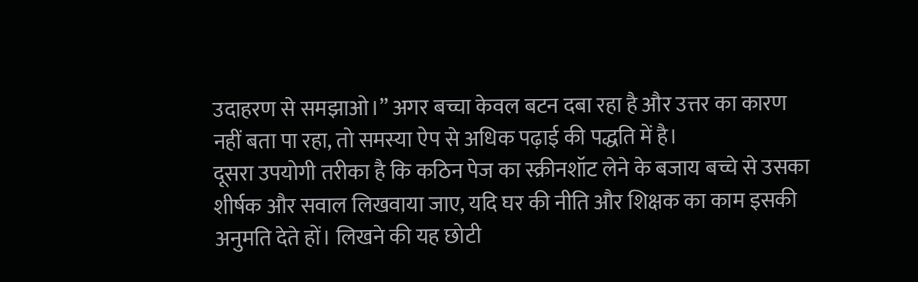उदाहरण से समझाओ।” अगर बच्चा केवल बटन दबा रहा है और उत्तर का कारण नहीं बता पा रहा, तो समस्या ऐप से अधिक पढ़ाई की पद्धति में है।
दूसरा उपयोगी तरीका है कि कठिन पेज का स्क्रीनशॉट लेने के बजाय बच्चे से उसका शीर्षक और सवाल लिखवाया जाए, यदि घर की नीति और शिक्षक का काम इसकी अनुमति देते हों। लिखने की यह छोटी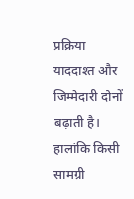प्रक्रिया याददाश्त और जिम्मेदारी दोनों बढ़ाती है। हालांकि किसी सामग्री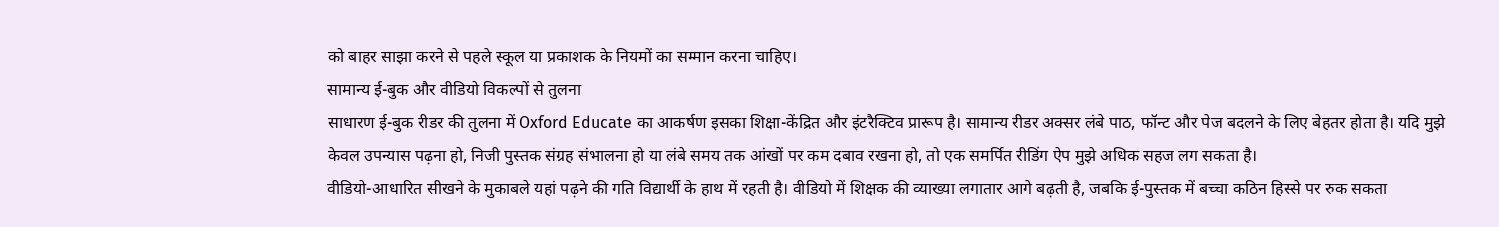को बाहर साझा करने से पहले स्कूल या प्रकाशक के नियमों का सम्मान करना चाहिए।
सामान्य ई-बुक और वीडियो विकल्पों से तुलना
साधारण ई-बुक रीडर की तुलना में Oxford Educate का आकर्षण इसका शिक्षा-केंद्रित और इंटरैक्टिव प्रारूप है। सामान्य रीडर अक्सर लंबे पाठ, फॉन्ट और पेज बदलने के लिए बेहतर होता है। यदि मुझे केवल उपन्यास पढ़ना हो, निजी पुस्तक संग्रह संभालना हो या लंबे समय तक आंखों पर कम दबाव रखना हो, तो एक समर्पित रीडिंग ऐप मुझे अधिक सहज लग सकता है।
वीडियो-आधारित सीखने के मुकाबले यहां पढ़ने की गति विद्यार्थी के हाथ में रहती है। वीडियो में शिक्षक की व्याख्या लगातार आगे बढ़ती है, जबकि ई-पुस्तक में बच्चा कठिन हिस्से पर रुक सकता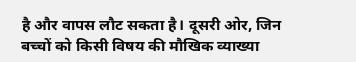है और वापस लौट सकता है। दूसरी ओर, जिन बच्चों को किसी विषय की मौखिक व्याख्या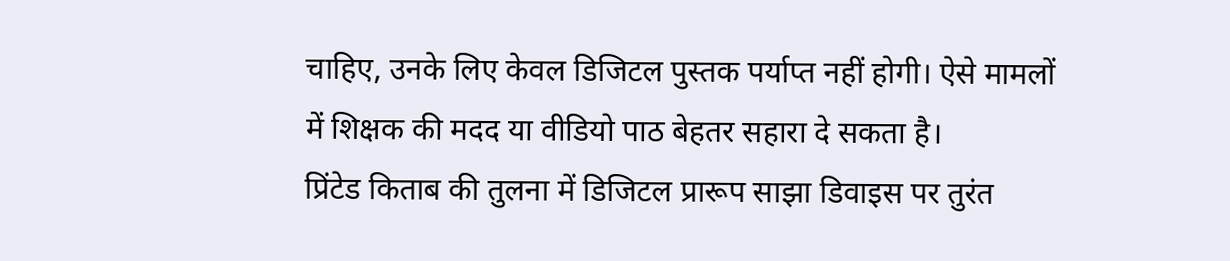चाहिए, उनके लिए केवल डिजिटल पुस्तक पर्याप्त नहीं होगी। ऐसे मामलों में शिक्षक की मदद या वीडियो पाठ बेहतर सहारा दे सकता है।
प्रिंटेड किताब की तुलना में डिजिटल प्रारूप साझा डिवाइस पर तुरंत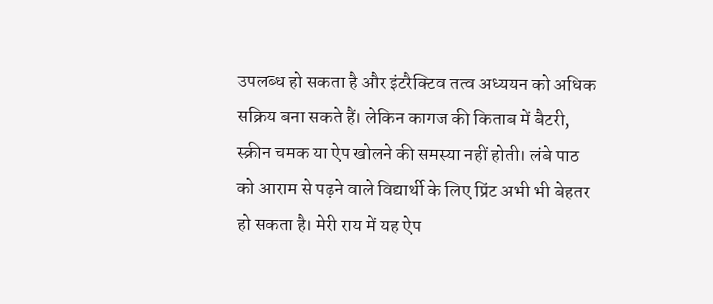उपलब्ध हो सकता है और इंटरैक्टिव तत्व अध्ययन को अधिक सक्रिय बना सकते हैं। लेकिन कागज की किताब में बैटरी, स्क्रीन चमक या ऐप खोलने की समस्या नहीं होती। लंबे पाठ को आराम से पढ़ने वाले विद्यार्थी के लिए प्रिंट अभी भी बेहतर हो सकता है। मेरी राय में यह ऐप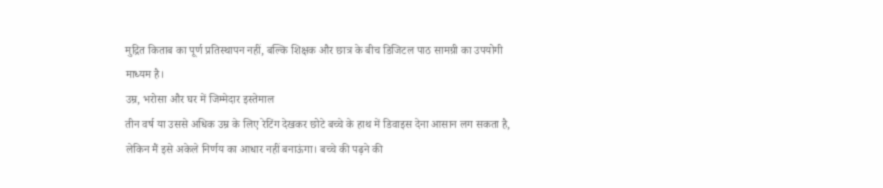मुद्रित किताब का पूर्ण प्रतिस्थापन नहीं, बल्कि शिक्षक और छात्र के बीच डिजिटल पाठ सामग्री का उपयोगी माध्यम है।
उम्र, भरोसा और घर में जिम्मेदार इस्तेमाल
तीन वर्ष या उससे अधिक उम्र के लिए रेटिंग देखकर छोटे बच्चे के हाथ में डिवाइस देना आसान लग सकता है, लेकिन मैं इसे अकेले निर्णय का आधार नहीं बनाऊंगा। बच्चे की पढ़ने की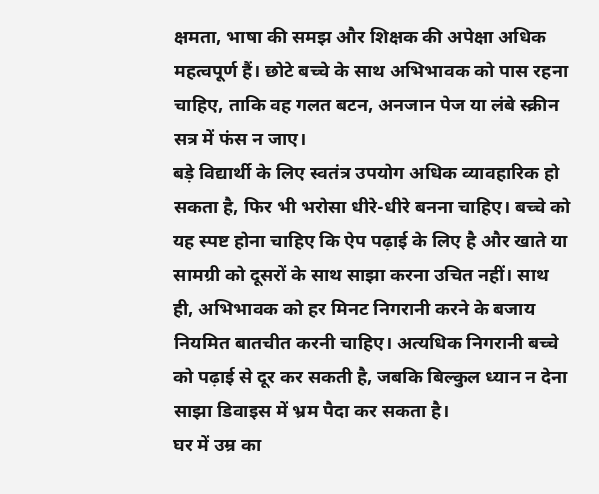क्षमता, भाषा की समझ और शिक्षक की अपेक्षा अधिक महत्वपूर्ण हैं। छोटे बच्चे के साथ अभिभावक को पास रहना चाहिए, ताकि वह गलत बटन, अनजान पेज या लंबे स्क्रीन सत्र में फंस न जाए।
बड़े विद्यार्थी के लिए स्वतंत्र उपयोग अधिक व्यावहारिक हो सकता है, फिर भी भरोसा धीरे-धीरे बनना चाहिए। बच्चे को यह स्पष्ट होना चाहिए कि ऐप पढ़ाई के लिए है और खाते या सामग्री को दूसरों के साथ साझा करना उचित नहीं। साथ ही, अभिभावक को हर मिनट निगरानी करने के बजाय नियमित बातचीत करनी चाहिए। अत्यधिक निगरानी बच्चे को पढ़ाई से दूर कर सकती है, जबकि बिल्कुल ध्यान न देना साझा डिवाइस में भ्रम पैदा कर सकता है।
घर में उम्र का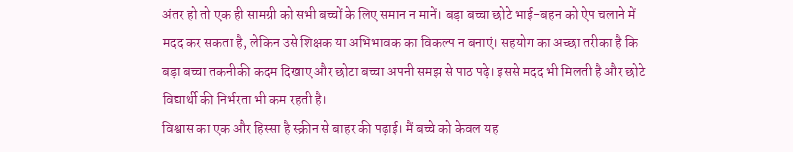अंतर हो तो एक ही सामग्री को सभी बच्चों के लिए समान न मानें। बड़ा बच्चा छोटे भाई-बहन को ऐप चलाने में मदद कर सकता है, लेकिन उसे शिक्षक या अभिभावक का विकल्प न बनाएं। सहयोग का अच्छा तरीका है कि बड़ा बच्चा तकनीकी कदम दिखाए और छोटा बच्चा अपनी समझ से पाठ पढ़े। इससे मदद भी मिलती है और छोटे विद्यार्थी की निर्भरता भी कम रहती है।
विश्वास का एक और हिस्सा है स्क्रीन से बाहर की पढ़ाई। मैं बच्चे को केवल यह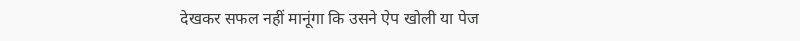देखकर सफल नहीं मानूंगा कि उसने ऐप खोली या पेज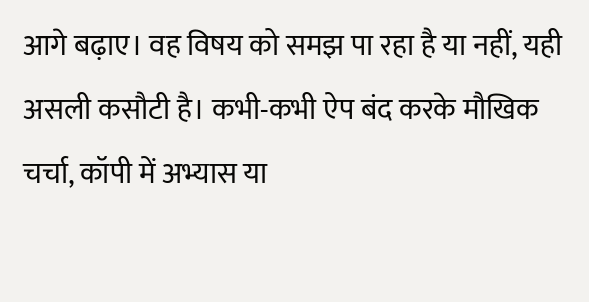आगे बढ़ाए। वह विषय को समझ पा रहा है या नहीं, यही असली कसौटी है। कभी-कभी ऐप बंद करके मौखिक चर्चा, कॉपी में अभ्यास या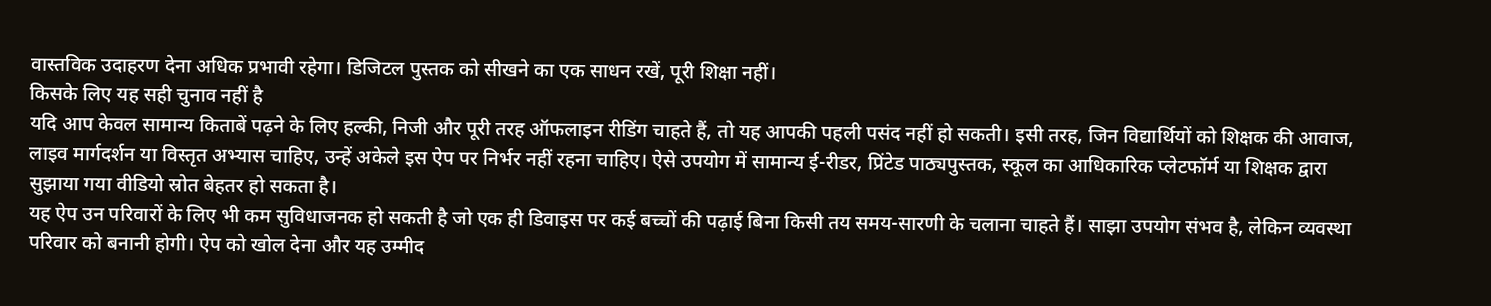वास्तविक उदाहरण देना अधिक प्रभावी रहेगा। डिजिटल पुस्तक को सीखने का एक साधन रखें, पूरी शिक्षा नहीं।
किसके लिए यह सही चुनाव नहीं है
यदि आप केवल सामान्य किताबें पढ़ने के लिए हल्की, निजी और पूरी तरह ऑफलाइन रीडिंग चाहते हैं, तो यह आपकी पहली पसंद नहीं हो सकती। इसी तरह, जिन विद्यार्थियों को शिक्षक की आवाज, लाइव मार्गदर्शन या विस्तृत अभ्यास चाहिए, उन्हें अकेले इस ऐप पर निर्भर नहीं रहना चाहिए। ऐसे उपयोग में सामान्य ई-रीडर, प्रिंटेड पाठ्यपुस्तक, स्कूल का आधिकारिक प्लेटफॉर्म या शिक्षक द्वारा सुझाया गया वीडियो स्रोत बेहतर हो सकता है।
यह ऐप उन परिवारों के लिए भी कम सुविधाजनक हो सकती है जो एक ही डिवाइस पर कई बच्चों की पढ़ाई बिना किसी तय समय-सारणी के चलाना चाहते हैं। साझा उपयोग संभव है, लेकिन व्यवस्था परिवार को बनानी होगी। ऐप को खोल देना और यह उम्मीद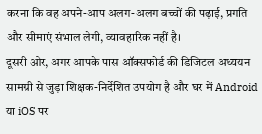करना कि वह अपने-आप अलग-अलग बच्चों की पढ़ाई, प्रगति और सीमाएं संभाल लेगी, व्यावहारिक नहीं है।
दूसरी ओर, अगर आपके पास ऑक्सफोर्ड की डिजिटल अध्ययन सामग्री से जुड़ा शिक्षक-निर्देशित उपयोग है और घर में Android या iOS पर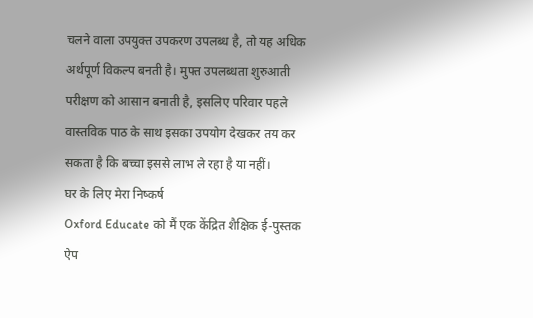चलने वाला उपयुक्त उपकरण उपलब्ध है, तो यह अधिक अर्थपूर्ण विकल्प बनती है। मुफ्त उपलब्धता शुरुआती परीक्षण को आसान बनाती है, इसलिए परिवार पहले वास्तविक पाठ के साथ इसका उपयोग देखकर तय कर सकता है कि बच्चा इससे लाभ ले रहा है या नहीं।
घर के लिए मेरा निष्कर्ष
Oxford Educate को मैं एक केंद्रित शैक्षिक ई-पुस्तक ऐप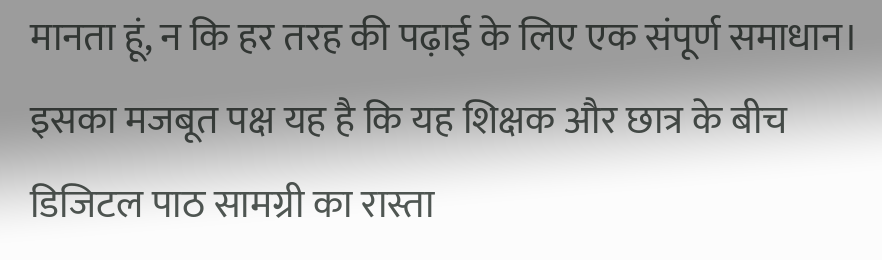मानता हूं, न कि हर तरह की पढ़ाई के लिए एक संपूर्ण समाधान। इसका मजबूत पक्ष यह है कि यह शिक्षक और छात्र के बीच डिजिटल पाठ सामग्री का रास्ता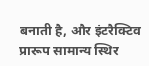बनाती है, और इंटरैक्टिव प्रारूप सामान्य स्थिर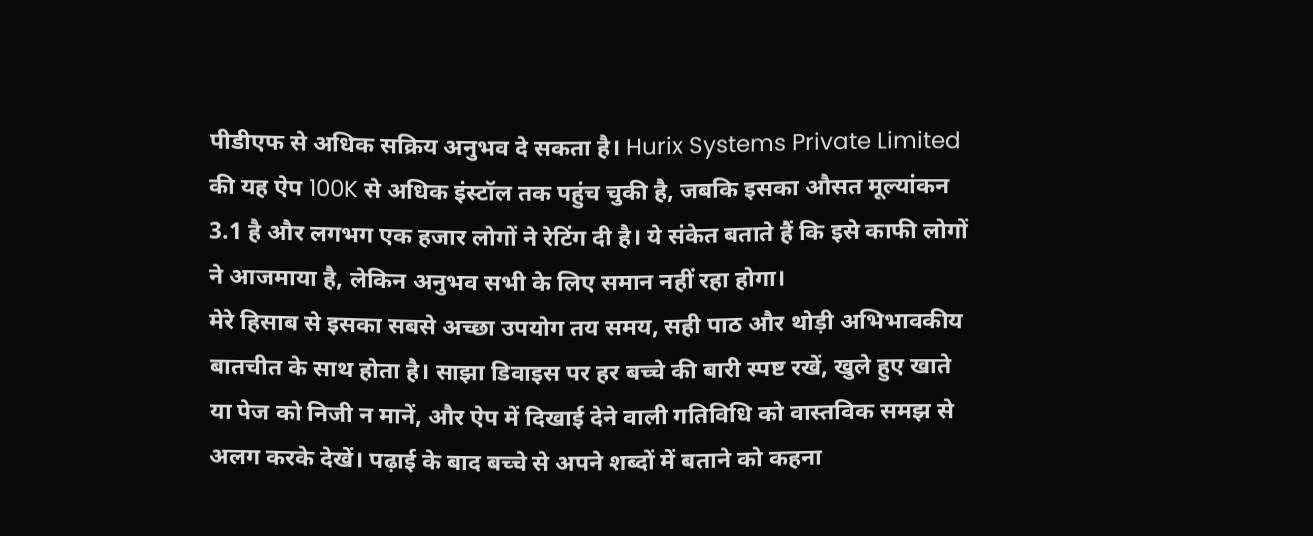पीडीएफ से अधिक सक्रिय अनुभव दे सकता है। Hurix Systems Private Limited की यह ऐप 100K से अधिक इंस्टॉल तक पहुंच चुकी है, जबकि इसका औसत मूल्यांकन 3.1 है और लगभग एक हजार लोगों ने रेटिंग दी है। ये संकेत बताते हैं कि इसे काफी लोगों ने आजमाया है, लेकिन अनुभव सभी के लिए समान नहीं रहा होगा।
मेरे हिसाब से इसका सबसे अच्छा उपयोग तय समय, सही पाठ और थोड़ी अभिभावकीय बातचीत के साथ होता है। साझा डिवाइस पर हर बच्चे की बारी स्पष्ट रखें, खुले हुए खाते या पेज को निजी न मानें, और ऐप में दिखाई देने वाली गतिविधि को वास्तविक समझ से अलग करके देखें। पढ़ाई के बाद बच्चे से अपने शब्दों में बताने को कहना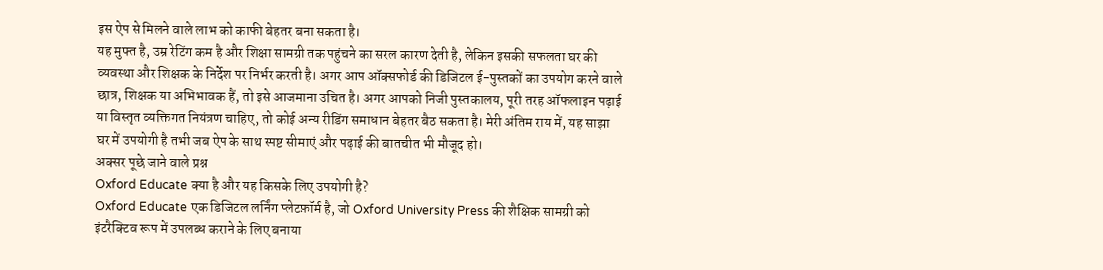इस ऐप से मिलने वाले लाभ को काफी बेहतर बना सकता है।
यह मुफ्त है, उम्र रेटिंग कम है और शिक्षा सामग्री तक पहुंचने का सरल कारण देती है, लेकिन इसकी सफलता घर की व्यवस्था और शिक्षक के निर्देश पर निर्भर करती है। अगर आप ऑक्सफोर्ड की डिजिटल ई-पुस्तकों का उपयोग करने वाले छात्र, शिक्षक या अभिभावक हैं, तो इसे आजमाना उचित है। अगर आपको निजी पुस्तकालय, पूरी तरह ऑफलाइन पढ़ाई या विस्तृत व्यक्तिगत नियंत्रण चाहिए, तो कोई अन्य रीडिंग समाधान बेहतर बैठ सकता है। मेरी अंतिम राय में, यह साझा घर में उपयोगी है तभी जब ऐप के साथ स्पष्ट सीमाएं और पढ़ाई की बातचीत भी मौजूद हो।
अक्सर पूछे जाने वाले प्रश्न
Oxford Educate क्या है और यह किसके लिए उपयोगी है?
Oxford Educate एक डिजिटल लर्निंग प्लेटफ़ॉर्म है, जो Oxford University Press की शैक्षिक सामग्री को इंटरैक्टिव रूप में उपलब्ध कराने के लिए बनाया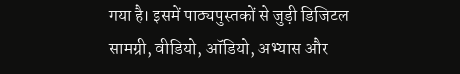गया है। इसमें पाठ्यपुस्तकों से जुड़ी डिजिटल सामग्री, वीडियो, ऑडियो, अभ्यास और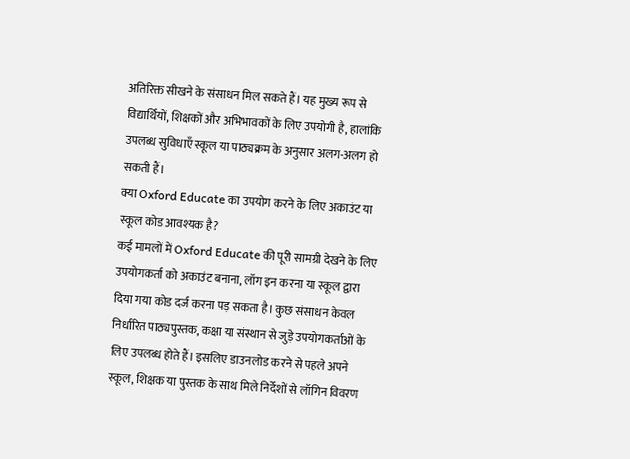अतिरिक्त सीखने के संसाधन मिल सकते हैं। यह मुख्य रूप से विद्यार्थियों, शिक्षकों और अभिभावकों के लिए उपयोगी है, हालांकि उपलब्ध सुविधाएँ स्कूल या पाठ्यक्रम के अनुसार अलग-अलग हो सकती हैं।
क्या Oxford Educate का उपयोग करने के लिए अकाउंट या स्कूल कोड आवश्यक है?
कई मामलों में Oxford Educate की पूरी सामग्री देखने के लिए उपयोगकर्ता को अकाउंट बनाना, लॉग इन करना या स्कूल द्वारा दिया गया कोड दर्ज करना पड़ सकता है। कुछ संसाधन केवल निर्धारित पाठ्यपुस्तक, कक्षा या संस्थान से जुड़े उपयोगकर्ताओं के लिए उपलब्ध होते हैं। इसलिए डाउनलोड करने से पहले अपने स्कूल, शिक्षक या पुस्तक के साथ मिले निर्देशों से लॉगिन विवरण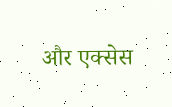और एक्सेस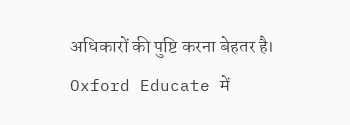अधिकारों की पुष्टि करना बेहतर है।
Oxford Educate में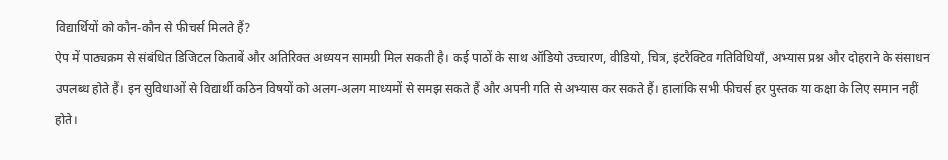विद्यार्थियों को कौन-कौन से फीचर्स मिलते हैं?
ऐप में पाठ्यक्रम से संबंधित डिजिटल किताबें और अतिरिक्त अध्ययन सामग्री मिल सकती है। कई पाठों के साथ ऑडियो उच्चारण, वीडियो, चित्र, इंटरैक्टिव गतिविधियाँ, अभ्यास प्रश्न और दोहराने के संसाधन उपलब्ध होते हैं। इन सुविधाओं से विद्यार्थी कठिन विषयों को अलग-अलग माध्यमों से समझ सकते हैं और अपनी गति से अभ्यास कर सकते हैं। हालांकि सभी फीचर्स हर पुस्तक या कक्षा के लिए समान नहीं होते।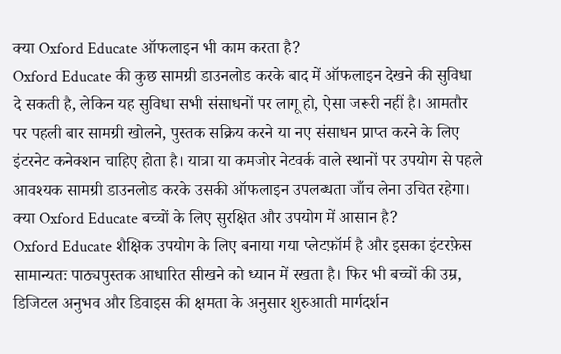क्या Oxford Educate ऑफलाइन भी काम करता है?
Oxford Educate की कुछ सामग्री डाउनलोड करके बाद में ऑफलाइन देखने की सुविधा दे सकती है, लेकिन यह सुविधा सभी संसाधनों पर लागू हो, ऐसा जरूरी नहीं है। आमतौर पर पहली बार सामग्री खोलने, पुस्तक सक्रिय करने या नए संसाधन प्राप्त करने के लिए इंटरनेट कनेक्शन चाहिए होता है। यात्रा या कमजोर नेटवर्क वाले स्थानों पर उपयोग से पहले आवश्यक सामग्री डाउनलोड करके उसकी ऑफलाइन उपलब्धता जाँच लेना उचित रहेगा।
क्या Oxford Educate बच्चों के लिए सुरक्षित और उपयोग में आसान है?
Oxford Educate शैक्षिक उपयोग के लिए बनाया गया प्लेटफ़ॉर्म है और इसका इंटरफ़ेस सामान्यतः पाठ्यपुस्तक आधारित सीखने को ध्यान में रखता है। फिर भी बच्चों की उम्र, डिजिटल अनुभव और डिवाइस की क्षमता के अनुसार शुरुआती मार्गदर्शन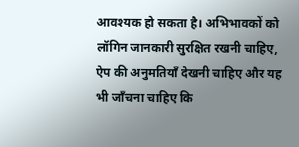आवश्यक हो सकता है। अभिभावकों को लॉगिन जानकारी सुरक्षित रखनी चाहिए, ऐप की अनुमतियाँ देखनी चाहिए और यह भी जाँचना चाहिए कि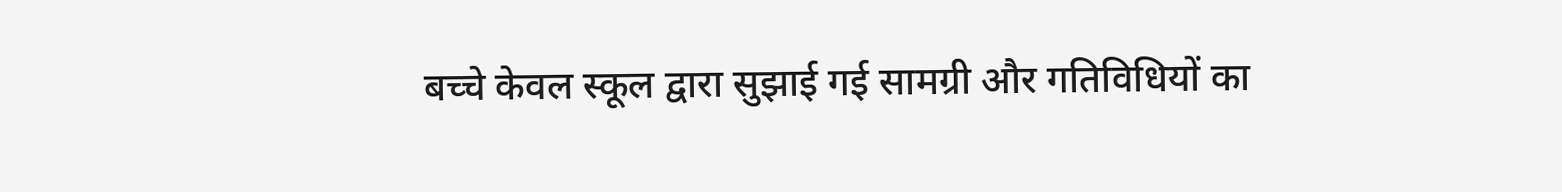बच्चे केवल स्कूल द्वारा सुझाई गई सामग्री और गतिविधियों का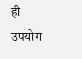ही उपयोग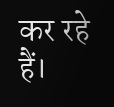कर रहे हैं।